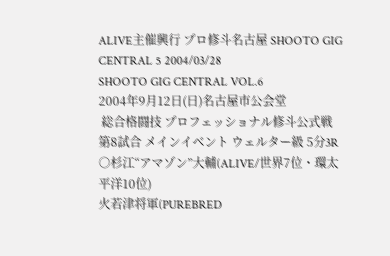ALIVE主催興行 プロ修斗名古屋 SHOOTO GIG CENTRAL 5 2004/03/28
SHOOTO GIG CENTRAL VOL.6
2004年9月12日(日)名古屋市公会堂
 総合格闘技 プロフェッショナル修斗公式戦
第8試合 メインイベント ウェルター級 5分3R
○杉江“アマゾン”大輔(ALIVE/世界7位・環太平洋10位)
火若津将軍(PUREBRED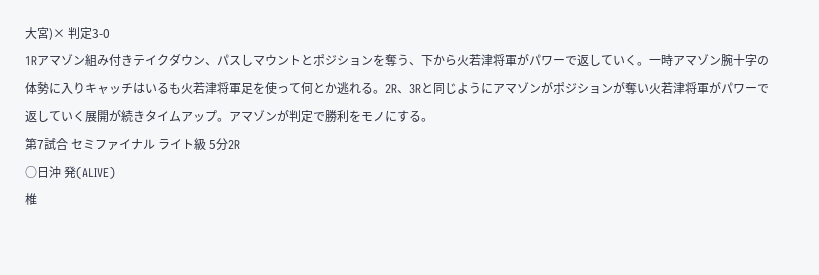大宮)× 判定3-0
1Rアマゾン組み付きテイクダウン、パスしマウントとポジションを奪う、下から火若津将軍がパワーで返していく。一時アマゾン腕十字の体勢に入りキャッチはいるも火若津将軍足を使って何とか逃れる。2R、3Rと同じようにアマゾンがポジションが奪い火若津将軍がパワーで返していく展開が続きタイムアップ。アマゾンが判定で勝利をモノにする。
第7試合 セミファイナル ライト級 5分2R
○日沖 発(ALIVE)
椎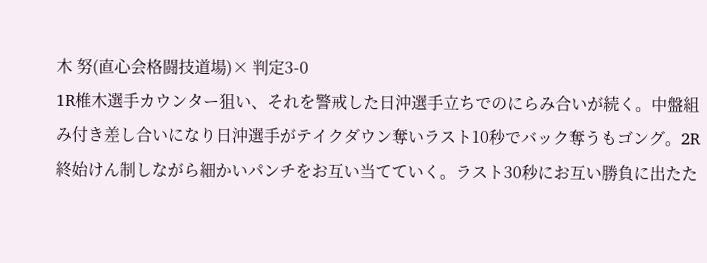木 努(直心会格闘技道場)× 判定3-0
1R椎木選手カウンター狙い、それを警戒した日沖選手立ちでのにらみ合いが続く。中盤組み付き差し合いになり日沖選手がテイクダウン奪いラスト10秒でバック奪うもゴング。2R終始けん制しながら細かいパンチをお互い当てていく。ラスト30秒にお互い勝負に出たた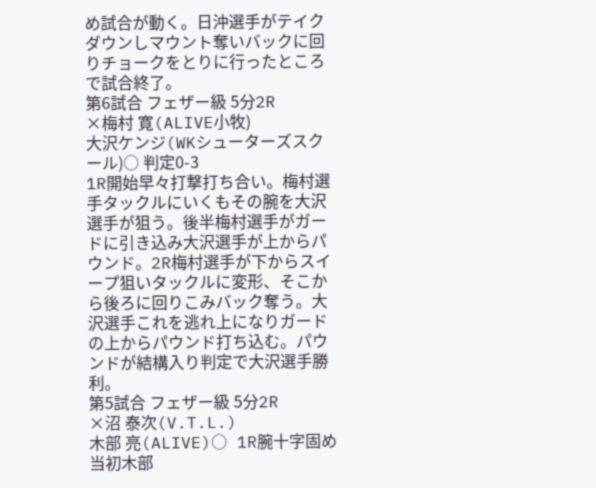め試合が動く。日沖選手がテイクダウンしマウント奪いバックに回りチョークをとりに行ったところで試合終了。
第6試合 フェザー級 5分2R
×梅村 寛(ALIVE小牧)
大沢ケンジ(WKシューターズスクール)○ 判定0-3
1R開始早々打撃打ち合い。梅村選手タックルにいくもその腕を大沢選手が狙う。後半梅村選手がガードに引き込み大沢選手が上からパウンド。2R梅村選手が下からスイープ狙いタックルに変形、そこから後ろに回りこみバック奪う。大沢選手これを逃れ上になりガードの上からパウンド打ち込む。パウンドが結構入り判定で大沢選手勝利。
第5試合 フェザー級 5分2R
×沼 泰次(V.T.L.)
木部 亮(ALIVE)○ 1R腕十字固め
当初木部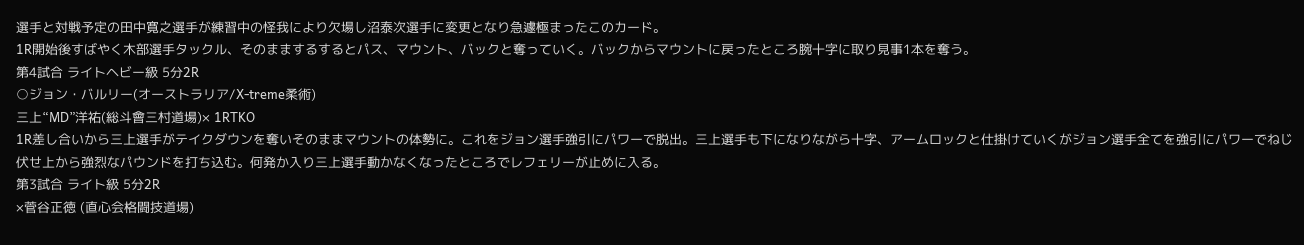選手と対戦予定の田中寛之選手が練習中の怪我により欠場し沼泰次選手に変更となり急遽極まったこのカード。
1R開始後すばやく木部選手タックル、そのままするするとパス、マウント、バックと奪っていく。バックからマウントに戻ったところ腕十字に取り見事1本を奪う。
第4試合 ライトヘビー級 5分2R
○ジョン・バルリー(オーストラリア/X-treme柔術)
三上“MD”洋祐(総斗會三村道場)× 1RTKO
1R差し合いから三上選手がテイクダウンを奪いそのままマウントの体勢に。これをジョン選手強引にパワーで脱出。三上選手も下になりながら十字、アームロックと仕掛けていくがジョン選手全てを強引にパワーでねじ伏せ上から強烈なパウンドを打ち込む。何発か入り三上選手動かなくなったところでレフェリーが止めに入る。
第3試合 ライト級 5分2R
×菅谷正徳 (直心会格闘技道場)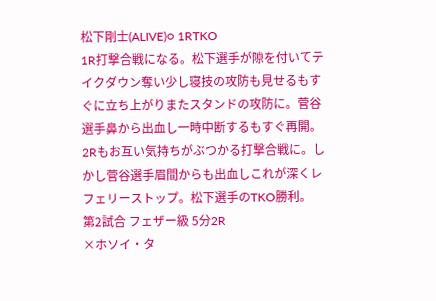松下剛士(ALIVE)○ 1RTKO
1R打撃合戦になる。松下選手が隙を付いてテイクダウン奪い少し寝技の攻防も見せるもすぐに立ち上がりまたスタンドの攻防に。菅谷選手鼻から出血し一時中断するもすぐ再開。2Rもお互い気持ちがぶつかる打撃合戦に。しかし菅谷選手眉間からも出血しこれが深くレフェリーストップ。松下選手のTKO勝利。
第2試合 フェザー級 5分2R
×ホソイ・タ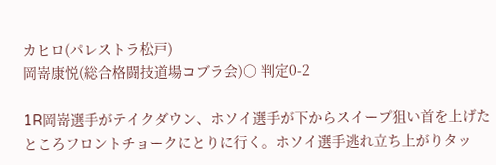カヒロ(パレストラ松戸)
岡嵜康悦(総合格闘技道場コブラ会)○ 判定0-2

1R岡嵜選手がテイクダウン、ホソイ選手が下からスイープ狙い首を上げたところフロントチョークにとりに行く。ホソイ選手逃れ立ち上がりタッ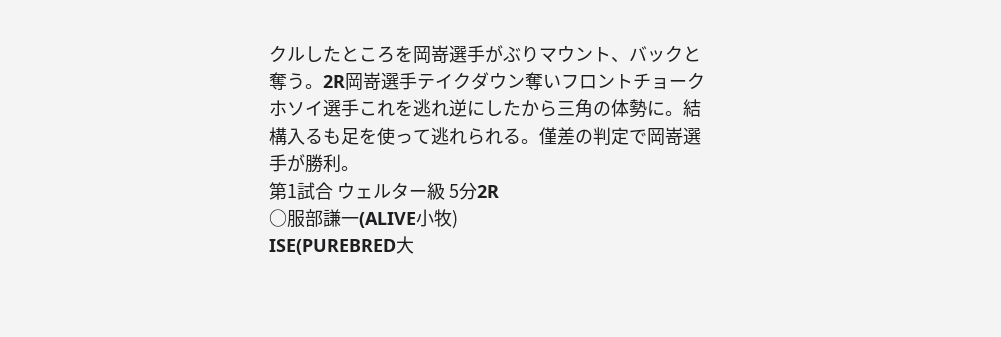クルしたところを岡嵜選手がぶりマウント、バックと奪う。2R岡嵜選手テイクダウン奪いフロントチョークホソイ選手これを逃れ逆にしたから三角の体勢に。結構入るも足を使って逃れられる。僅差の判定で岡嵜選手が勝利。
第1試合 ウェルター級 5分2R
○服部謙一(ALIVE小牧)
ISE(PUREBRED大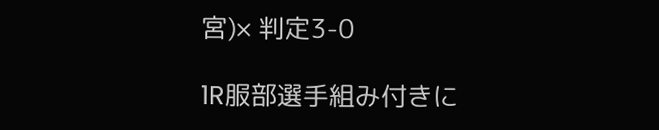宮)× 判定3-0

1R服部選手組み付きに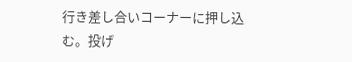行き差し合いコーナーに押し込む。投げ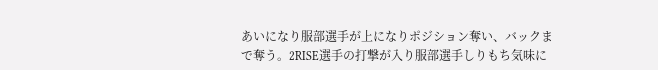あいになり服部選手が上になりポジション奪い、バックまで奪う。2RISE選手の打撃が入り服部選手しりもち気味に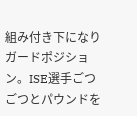組み付き下になりガードポジション。ISE選手ごつごつとパウンドを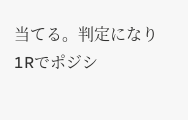当てる。判定になり1Rでポジシ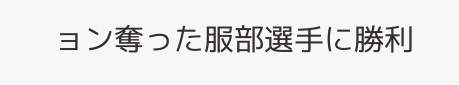ョン奪った服部選手に勝利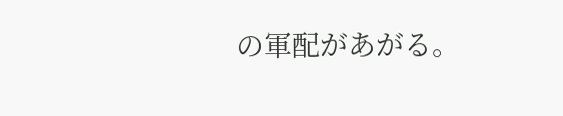の軍配があがる。